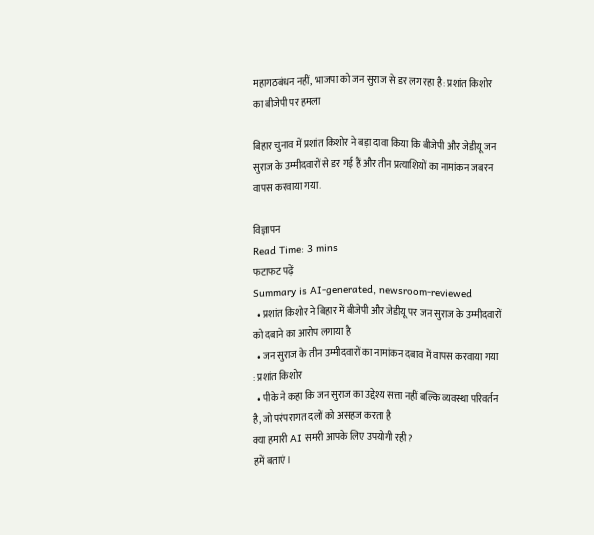महागठबंधन नहीं, भाजपा को जन सुराज से डर लग रहा है: प्रशांत किशोर का बीजेपी पर हमला

बिहार चुनाव में प्रशांत किशोर ने बड़ा दावा किया कि बीजेपी और जेडीयू जन सुराज के उम्मीदवारों से डर गई हैं और तीन प्रत्याशियों का नामांकन जबरन वापस करवाया गया.

विज्ञापन
Read Time: 3 mins
फटाफट पढ़ें
Summary is AI-generated, newsroom-reviewed
  • प्रशांत किशोर ने बिहार में बीजेपी और जेडीयू पर जन सुराज के उम्मीदवारों को दबाने का आरोप लगाया है
  • जन सुराज के तीन उम्मीदवारों का नामांकन दबाव में वापस करवाया गया : प्रशांत किशोर
  • पीके ने कहा कि जन सुराज का उद्देश्य सत्ता नहीं बल्कि व्यवस्था परिवर्तन है, जो परंपरागत दलों को असहज करता है
क्या हमारी AI समरी आपके लिए उपयोगी रही?
हमें बताएं।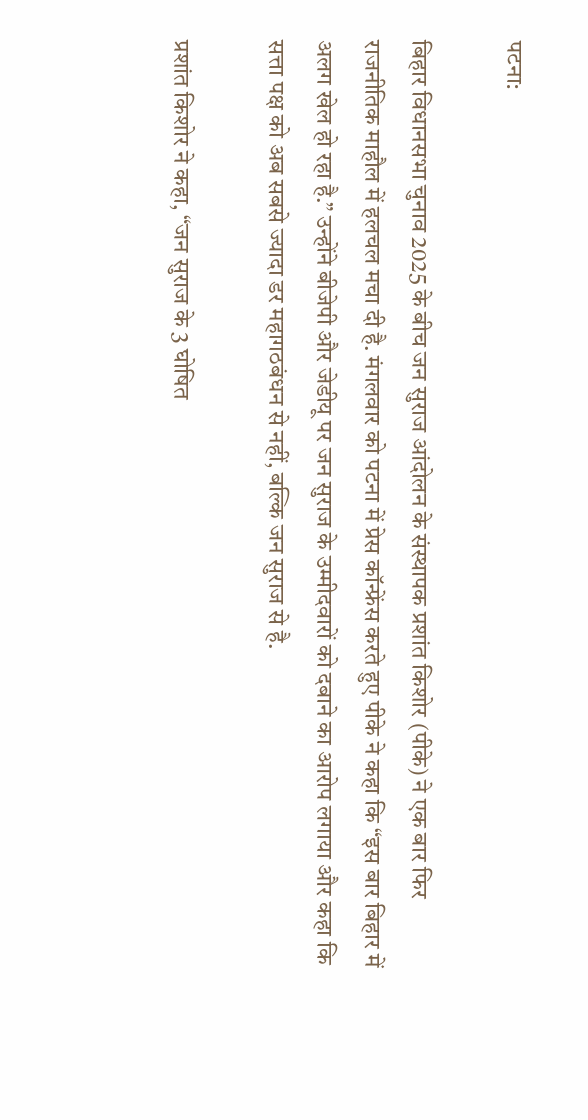पटना:

बिहार विधानसभा चुनाव 2025 के बीच जन सुराज आंदोलन के संस्थापक प्रशांत किशोर (पीके) ने एक बार फिर राजनीतिक माहौल में हलचल मचा दी है. मंगलवार को पटना में प्रेस कॉन्फ्रेंस करते हुए पीके ने कहा कि “इस बार बिहार में अलग खेल हो रहा है.” उन्होंने बीजेपी और जेडीयू पर जन सुराज के उम्मीदवारों को दबाने का आरोप लगाया और कहा कि सत्ता पक्ष को अब सबसे ज्यादा डर महागठबंधन से नहीं, बल्कि जन सुराज से है.

प्रशांत किशोर ने कहा, “जन सुराज के 3 घोषित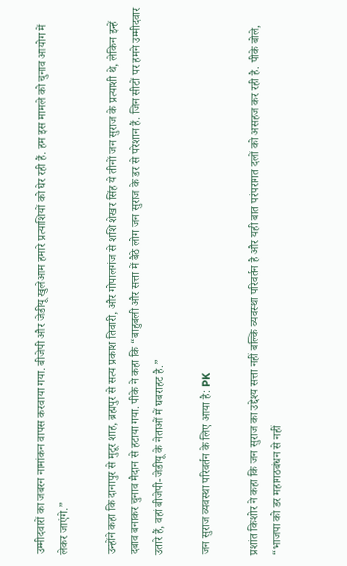उम्मीदवारों का जबरन नामांकन वापस करवाया गया. बीजेपी और जेडीयू खुलेआम हमारे प्रत्याशियों को घेर रही हैं. हम इस मामले को चुनाव आयोग में लेकर जाएंगे.”

उन्होंने कहा कि दानापुर से मुटूर शाह, ब्रह्मपुर से सत्य प्रकाश तिवारी, और गोपालगंज से शशि शेखर सिंह ये तीनों जन सुराज के प्रत्याशी थे, लेकिन इन्हें दबाव बनाकर चुनाव मैदान से हटाया गया. पीके ने कहा कि “बाहुबली और सत्ता में बैठे लोग जन सुराज के डर से परेशान हैं. जिन सीटों पर हमने उम्मीदवार उतारे हैं, वहां बीजेपी-जेडीयू के नेताओं में घबराहट है.”

जन सुराज व्यवस्था परिवर्तन के लिए आया है: PK

प्रशांत किशोर ने कहा कि जन सुराज का उद्देश्य सत्ता नहीं बल्कि व्यवस्था परिवर्तन है और यही बात परंपरागत दलों को असहज कर रही है. पीके बोले, “भाजपा को डर महागठबंधन से नहीं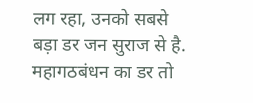लग रहा, उनको सबसे बड़ा डर जन सुराज से है. महागठबंधन का डर तो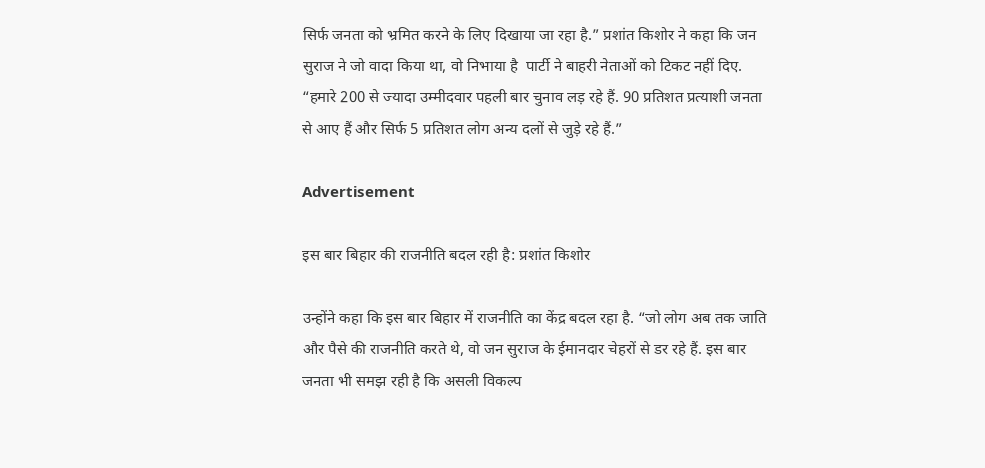सिर्फ जनता को भ्रमित करने के लिए दिखाया जा रहा है.” प्रशांत किशोर ने कहा कि जन सुराज ने जो वादा किया था, वो निभाया है  पार्टी ने बाहरी नेताओं को टिकट नहीं दिए. “हमारे 200 से ज्यादा उम्मीदवार पहली बार चुनाव लड़ रहे हैं. 90 प्रतिशत प्रत्याशी जनता से आए हैं और सिर्फ 5 प्रतिशत लोग अन्य दलों से जुड़े रहे हैं.”

Advertisement

इस बार बिहार की राजनीति बदल रही है: प्रशांत किशोर

उन्होंने कहा कि इस बार बिहार में राजनीति का केंद्र बदल रहा है. “जो लोग अब तक जाति और पैसे की राजनीति करते थे, वो जन सुराज के ईमानदार चेहरों से डर रहे हैं. इस बार जनता भी समझ रही है कि असली विकल्प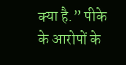क्या है.” पीके के आरोपों के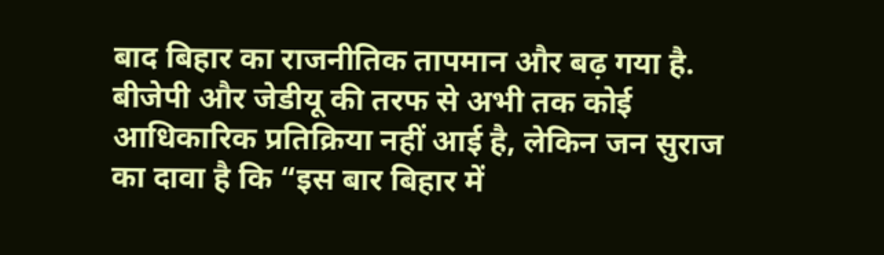बाद बिहार का राजनीतिक तापमान और बढ़ गया है. बीजेपी और जेडीयू की तरफ से अभी तक कोई आधिकारिक प्रतिक्रिया नहीं आई है, लेकिन जन सुराज का दावा है कि “इस बार बिहार में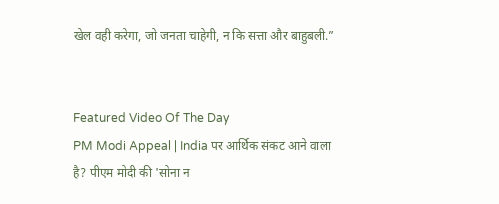खेल वही करेगा, जो जनता चाहेगी, न कि सत्ता और बाहुबली.”


Featured Video Of The Day
PM Modi Appeal | India पर आर्थिक संकट आने वाला है? पीएम मोदी की 'सोना न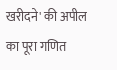खरीदने' की अपील का पूरा गणित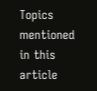Topics mentioned in this article